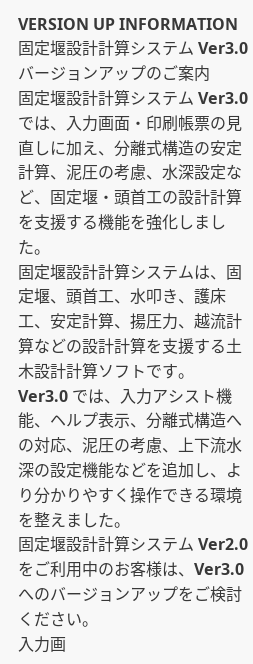VERSION UP INFORMATION
固定堰設計計算システム Ver3.0 バージョンアップのご案内
固定堰設計計算システム Ver3.0 では、入力画面・印刷帳票の見直しに加え、分離式構造の安定計算、泥圧の考慮、水深設定など、固定堰・頭首工の設計計算を支援する機能を強化しました。
固定堰設計計算システムは、固定堰、頭首工、水叩き、護床工、安定計算、揚圧力、越流計算などの設計計算を支援する土木設計計算ソフトです。
Ver3.0 では、入力アシスト機能、ヘルプ表示、分離式構造への対応、泥圧の考慮、上下流水深の設定機能などを追加し、より分かりやすく操作できる環境を整えました。
固定堰設計計算システム Ver2.0 をご利用中のお客様は、Ver3.0 へのバージョンアップをご検討ください。
入力画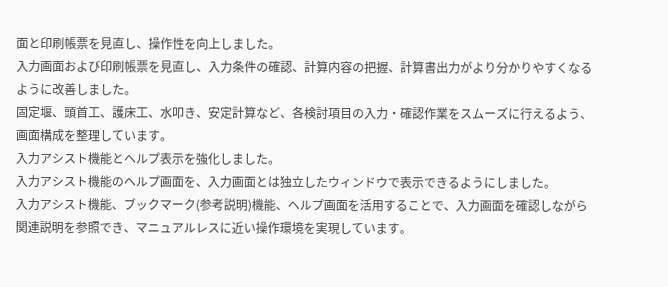面と印刷帳票を見直し、操作性を向上しました。
入力画面および印刷帳票を見直し、入力条件の確認、計算内容の把握、計算書出力がより分かりやすくなるように改善しました。
固定堰、頭首工、護床工、水叩き、安定計算など、各検討項目の入力・確認作業をスムーズに行えるよう、画面構成を整理しています。
入力アシスト機能とヘルプ表示を強化しました。
入力アシスト機能のヘルプ画面を、入力画面とは独立したウィンドウで表示できるようにしました。
入力アシスト機能、ブックマーク(参考説明)機能、ヘルプ画面を活用することで、入力画面を確認しながら関連説明を参照でき、マニュアルレスに近い操作環境を実現しています。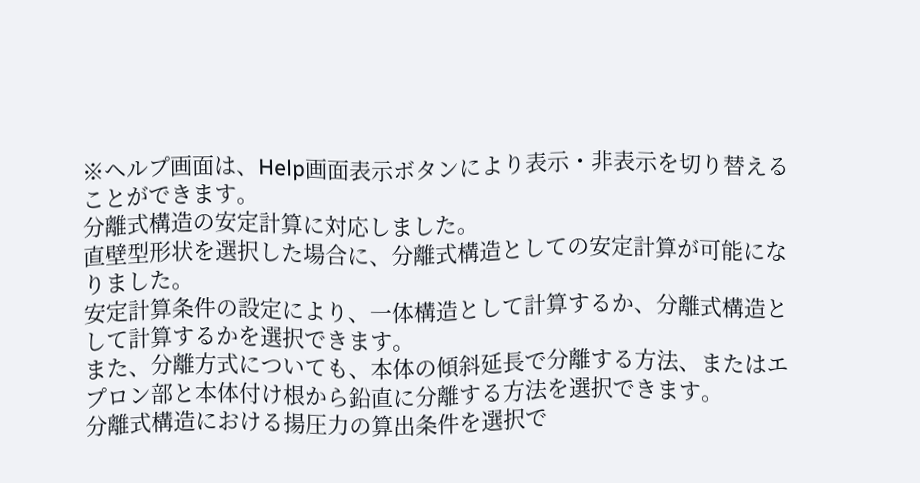※ヘルプ画面は、Help画面表示ボタンにより表示・非表示を切り替えることができます。
分離式構造の安定計算に対応しました。
直壁型形状を選択した場合に、分離式構造としての安定計算が可能になりました。
安定計算条件の設定により、一体構造として計算するか、分離式構造として計算するかを選択できます。
また、分離方式についても、本体の傾斜延長で分離する方法、またはエプロン部と本体付け根から鉛直に分離する方法を選択できます。
分離式構造における揚圧力の算出条件を選択で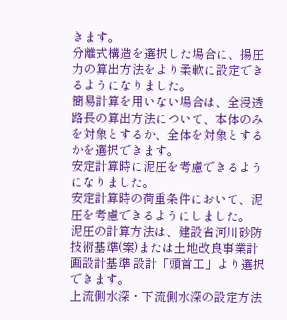きます。
分離式構造を選択した場合に、揚圧力の算出方法をより柔軟に設定できるようになりました。
簡易計算を用いない場合は、全浸透路長の算出方法について、本体のみを対象とするか、全体を対象とするかを選択できます。
安定計算時に泥圧を考慮できるようになりました。
安定計算時の荷重条件において、泥圧を考慮できるようにしました。
泥圧の計算方法は、建設省河川砂防技術基準(案)または土地改良事業計画設計基準 設計「頭首工」より選択できます。
上流側水深・下流側水深の設定方法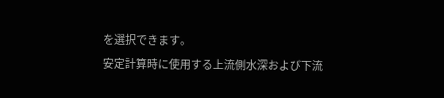を選択できます。
安定計算時に使用する上流側水深および下流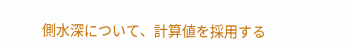側水深について、計算値を採用する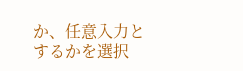か、任意入力とするかを選択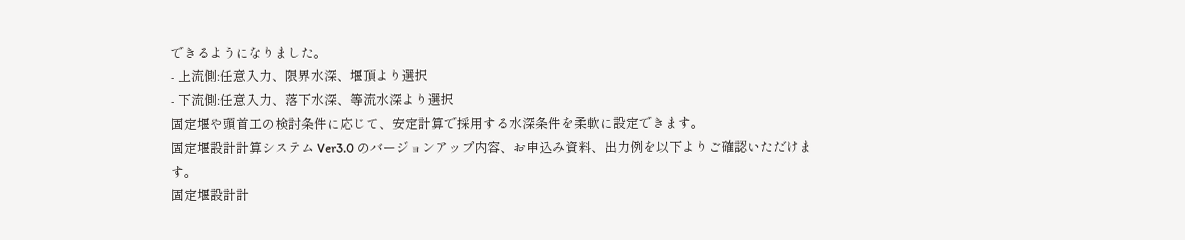できるようになりました。
- 上流側:任意入力、限界水深、堰頂より選択
- 下流側:任意入力、落下水深、等流水深より選択
固定堰や頭首工の検討条件に応じて、安定計算で採用する水深条件を柔軟に設定できます。
固定堰設計計算システム Ver3.0 のバージョンアップ内容、お申込み資料、出力例を以下よりご確認いただけます。
固定堰設計計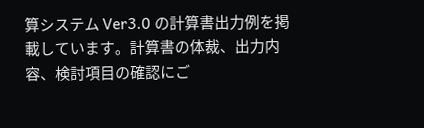算システム Ver3.0 の計算書出力例を掲載しています。計算書の体裁、出力内容、検討項目の確認にご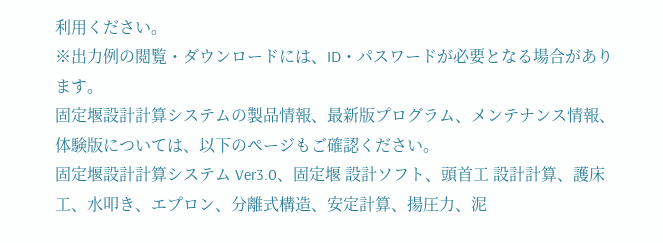利用ください。
※出力例の閲覧・ダウンロードには、ID・パスワードが必要となる場合があります。
固定堰設計計算システムの製品情報、最新版プログラム、メンテナンス情報、体験版については、以下のページもご確認ください。
固定堰設計計算システム Ver3.0、固定堰 設計ソフト、頭首工 設計計算、護床工、水叩き、エプロン、分離式構造、安定計算、揚圧力、泥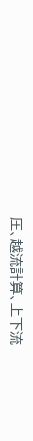圧、越流計算、上下流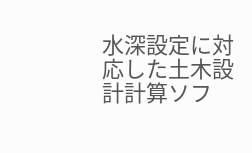水深設定に対応した土木設計計算ソフ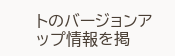トのバージョンアップ情報を掲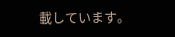載しています。